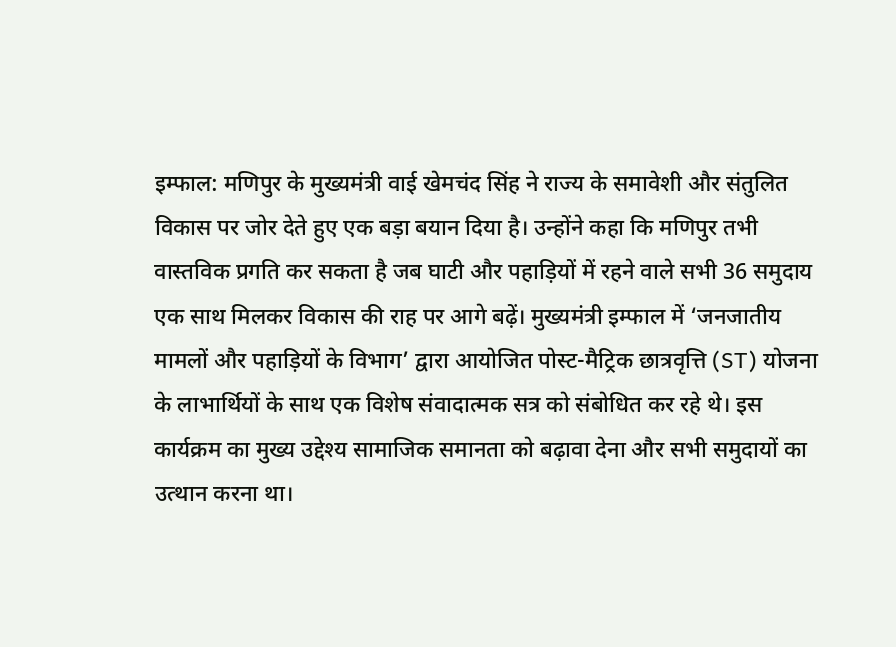इम्फाल: मणिपुर के मुख्यमंत्री वाई खेमचंद सिंह ने राज्य के समावेशी और संतुलित विकास पर जोर देते हुए एक बड़ा बयान दिया है। उन्होंने कहा कि मणिपुर तभी वास्तविक प्रगति कर सकता है जब घाटी और पहाड़ियों में रहने वाले सभी 36 समुदाय एक साथ मिलकर विकास की राह पर आगे बढ़ें। मुख्यमंत्री इम्फाल में ‘जनजातीय मामलों और पहाड़ियों के विभाग’ द्वारा आयोजित पोस्ट-मैट्रिक छात्रवृत्ति (ST) योजना के लाभार्थियों के साथ एक विशेष संवादात्मक सत्र को संबोधित कर रहे थे। इस कार्यक्रम का मुख्य उद्देश्य सामाजिक समानता को बढ़ावा देना और सभी समुदायों का उत्थान करना था।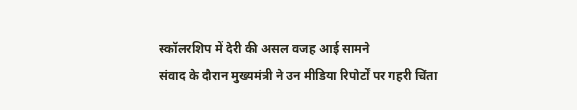स्कॉलरशिप में देरी की असल वजह आई सामने
संवाद के दौरान मुख्यमंत्री ने उन मीडिया रिपोर्टों पर गहरी चिंता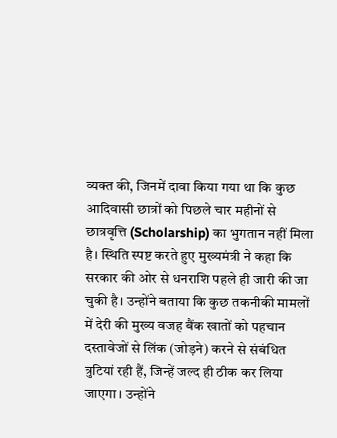व्यक्त की, जिनमें दावा किया गया था कि कुछ आदिवासी छात्रों को पिछले चार महीनों से छात्रवृत्ति (Scholarship) का भुगतान नहीं मिला है। स्थिति स्पष्ट करते हुए मुख्यमंत्री ने कहा कि सरकार की ओर से धनराशि पहले ही जारी की जा चुकी है। उन्होंने बताया कि कुछ तकनीकी मामलों में देरी की मुख्य वजह बैंक खातों को पहचान दस्तावेजों से लिंक (जोड़ने) करने से संबंधित त्रुटियां रही हैं, जिन्हें जल्द ही ठीक कर लिया जाएगा। उन्होंने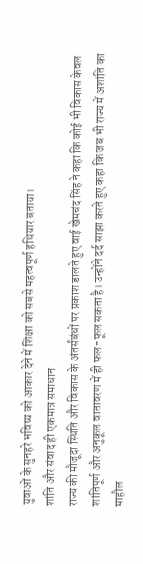युवाओं के सुनहरे भविष्य को आकार देने में शिक्षा को सबसे महत्वपूर्ण हथियार बताया।
शांति और संवाद ही एकमात्र समाधान
राज्य की मौजूदा स्थिति और विकास के अंतर्संबंधों पर प्रकाश डालते हुए वाई खेमचंद सिंह ने कहा कि कोई भी विकास केवल शांतिपूर्ण और अनुकूल वातावरण में ही फल-फूल सकता है। उन्होंने दर्द साझा करते हुए कहा कि जब भी राज्य में अशांति का माहौल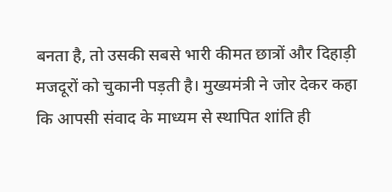बनता है, तो उसकी सबसे भारी कीमत छात्रों और दिहाड़ी मजदूरों को चुकानी पड़ती है। मुख्यमंत्री ने जोर देकर कहा कि आपसी संवाद के माध्यम से स्थापित शांति ही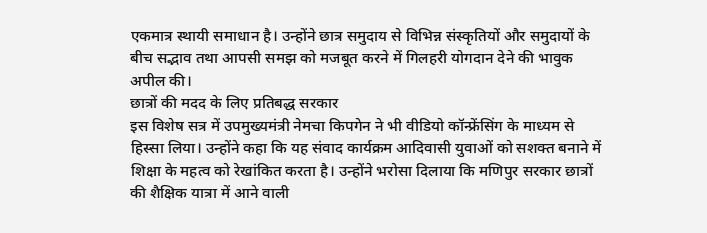एकमात्र स्थायी समाधान है। उन्होंने छात्र समुदाय से विभिन्न संस्कृतियों और समुदायों के बीच सद्भाव तथा आपसी समझ को मजबूत करने में गिलहरी योगदान देने की भावुक अपील की।
छात्रों की मदद के लिए प्रतिबद्ध सरकार
इस विशेष सत्र में उपमुख्यमंत्री नेमचा किपगेन ने भी वीडियो कॉन्फ्रेंसिंग के माध्यम से हिस्सा लिया। उन्होंने कहा कि यह संवाद कार्यक्रम आदिवासी युवाओं को सशक्त बनाने में शिक्षा के महत्व को रेखांकित करता है। उन्होंने भरोसा दिलाया कि मणिपुर सरकार छात्रों की शैक्षिक यात्रा में आने वाली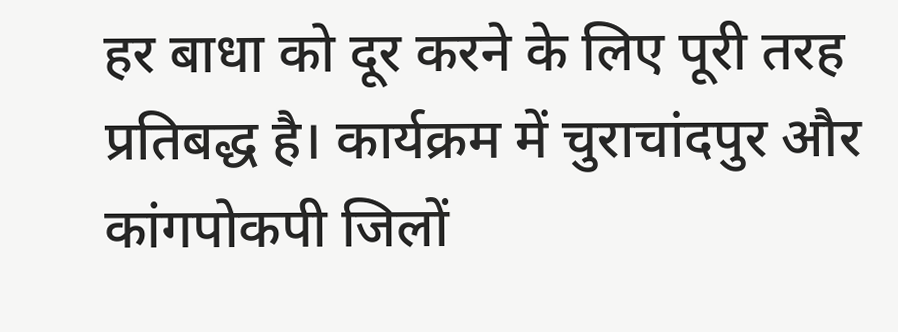हर बाधा को दूर करने के लिए पूरी तरह प्रतिबद्ध है। कार्यक्रम में चुराचांदपुर और कांगपोकपी जिलों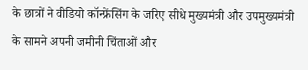के छात्रों ने वीडियो कॉन्फ्रेंसिंग के जरिए सीधे मुख्यमंत्री और उपमुख्यमंत्री के सामने अपनी जमीनी चिंताओं और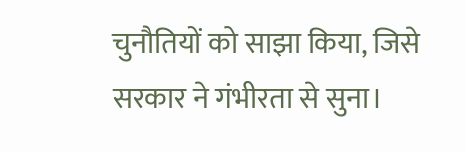चुनौतियों को साझा किया, जिसे सरकार ने गंभीरता से सुना।